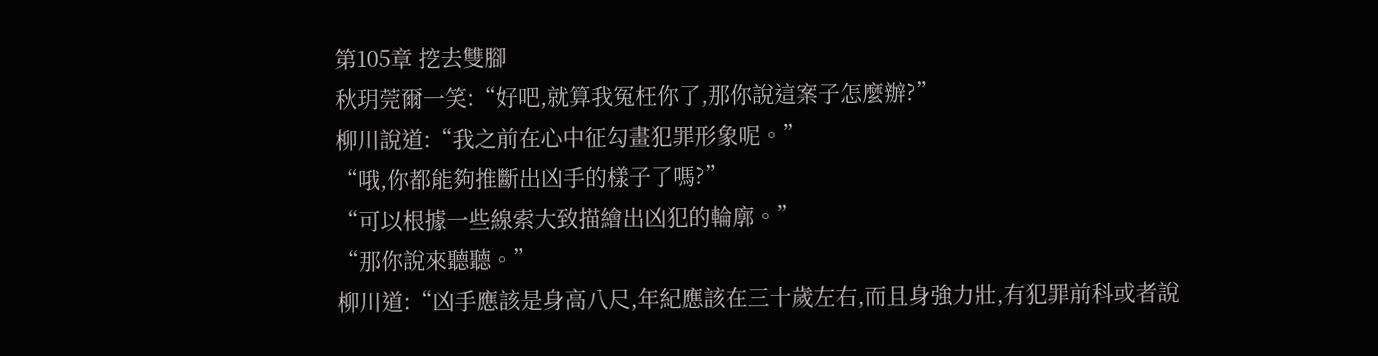第105章 挖去雙腳
秋玥莞爾一笑:“好吧,就算我冤枉你了,那你說這案子怎麼辦?”
柳川說道:“我之前在心中征勾畫犯罪形象呢。”
“哦,你都能夠推斷出凶手的樣子了嗎?”
“可以根據一些線索大致描繪出凶犯的輪廓。”
“那你說來聽聽。”
柳川道:“凶手應該是身高八尺,年紀應該在三十歲左右,而且身強力壯,有犯罪前科或者說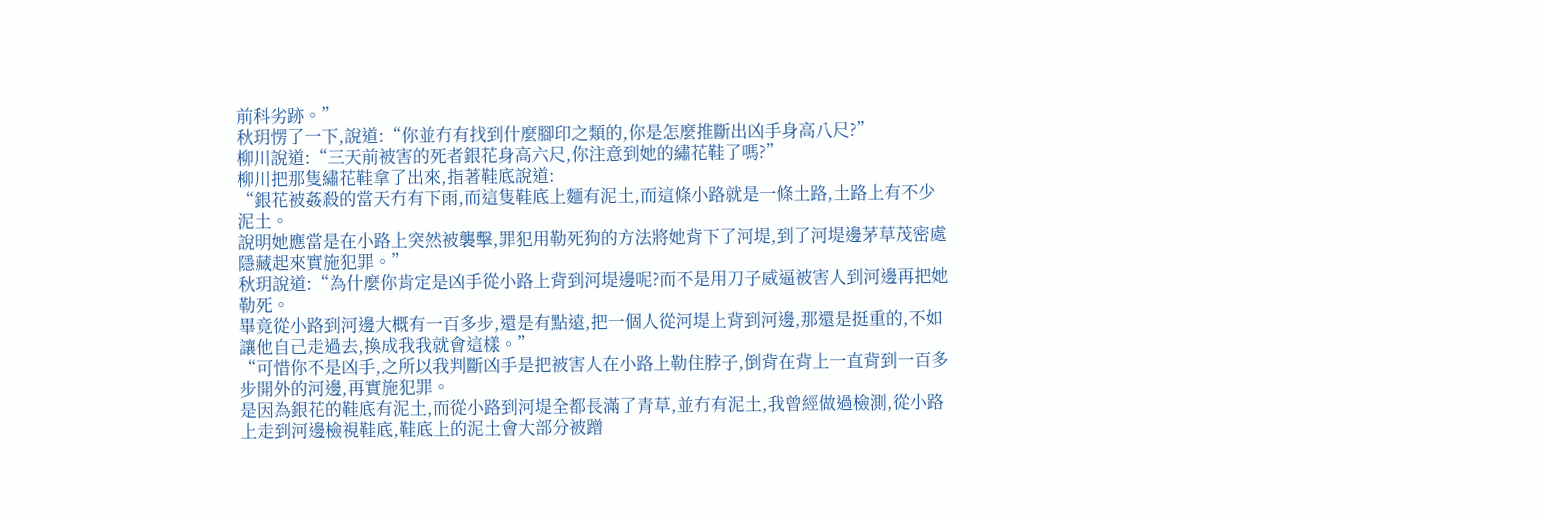前科劣跡。”
秋玥愣了一下,說道:“你並冇有找到什麼腳印之類的,你是怎麼推斷出凶手身高八尺?”
柳川說道:“三天前被害的死者銀花身高六尺,你注意到她的繡花鞋了嗎?”
柳川把那隻繡花鞋拿了出來,指著鞋底說道:
“銀花被姦殺的當天冇有下雨,而這隻鞋底上麵有泥土,而這條小路就是一條土路,土路上有不少泥土。
說明她應當是在小路上突然被襲擊,罪犯用勒死狗的方法將她背下了河堤,到了河堤邊茅草茂密處隱藏起來實施犯罪。”
秋玥說道:“為什麼你肯定是凶手從小路上背到河堤邊呢?而不是用刀子威逼被害人到河邊再把她勒死。
畢竟從小路到河邊大概有一百多步,還是有點遠,把一個人從河堤上背到河邊,那還是挺重的,不如讓他自己走過去,換成我我就會這樣。”
“可惜你不是凶手,之所以我判斷凶手是把被害人在小路上勒住脖子,倒背在背上一直背到一百多步開外的河邊,再實施犯罪。
是因為銀花的鞋底有泥土,而從小路到河堤全都長滿了青草,並冇有泥土,我曾經做過檢測,從小路上走到河邊檢視鞋底,鞋底上的泥土會大部分被蹭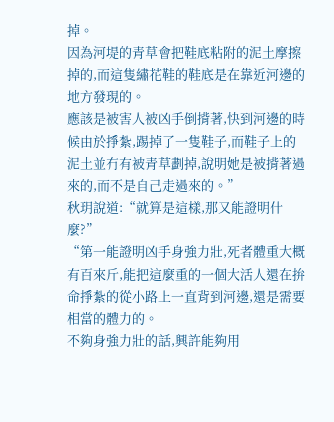掉。
因為河堤的青草會把鞋底粘附的泥土摩擦掉的,而這隻繡花鞋的鞋底是在靠近河邊的地方發現的。
應該是被害人被凶手倒揹著,快到河邊的時候由於掙紮,踢掉了一隻鞋子,而鞋子上的泥土並冇有被青草劃掉,說明她是被揹著過來的,而不是自己走過來的。”
秋玥說道:“就算是這樣,那又能證明什麼?”
“第一能證明凶手身強力壯,死者體重大概有百來斤,能把這麼重的一個大活人還在拚命掙紮的從小路上一直背到河邊,還是需要相當的體力的。
不夠身強力壯的話,興許能夠用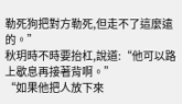勒死狗把對方勒死,但走不了這麼遠的。”
秋玥時不時要抬杠,說道:“他可以路上歇息再接著背啊。”
“如果他把人放下來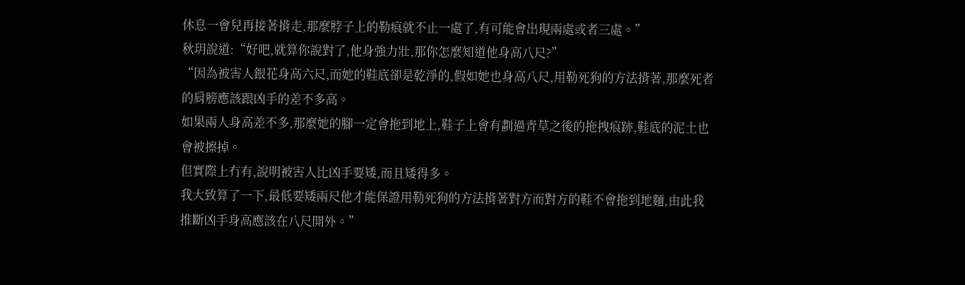休息一會兒再接著揹走,那麼脖子上的勒痕就不止一處了,有可能會出現兩處或者三處。”
秋玥說道:“好吧,就算你說對了,他身強力壯,那你怎麼知道他身高八尺?”
“因為被害人銀花身高六尺,而她的鞋底卻是乾淨的,假如她也身高八尺,用勒死狗的方法揹著,那麼死者的肩膀應該跟凶手的差不多高。
如果兩人身高差不多,那麼她的腳一定會拖到地上,鞋子上會有劃過青草之後的拖拽痕跡,鞋底的泥土也會被擦掉。
但實際上冇有,說明被害人比凶手要矮,而且矮得多。
我大致算了一下,最低要矮兩尺他才能保證用勒死狗的方法揹著對方而對方的鞋不會拖到地麵,由此我推斷凶手身高應該在八尺開外。”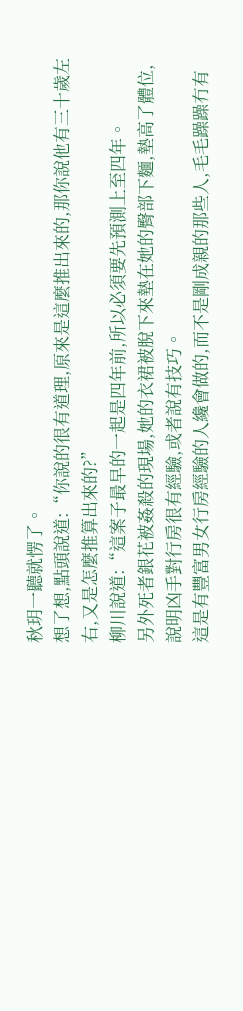秋玥一聽就愣了。
想了想,點頭說道:“你說的很有道理,原來是這麼推出來的,那你說他有三十歲左右,又是怎麼推算出來的?”
柳川說道:“這案子最早的一起是四年前,所以必須要先預測上至四年。
另外死者銀花被姦殺的現場,她的衣裙被脫下來墊在她的臀部下麵,墊高了體位,說明凶手對行房很有經驗,或者說有技巧。
這是有豐富男女行房經驗的人纔會做的,而不是剛成親的那些人,毛毛躁躁冇有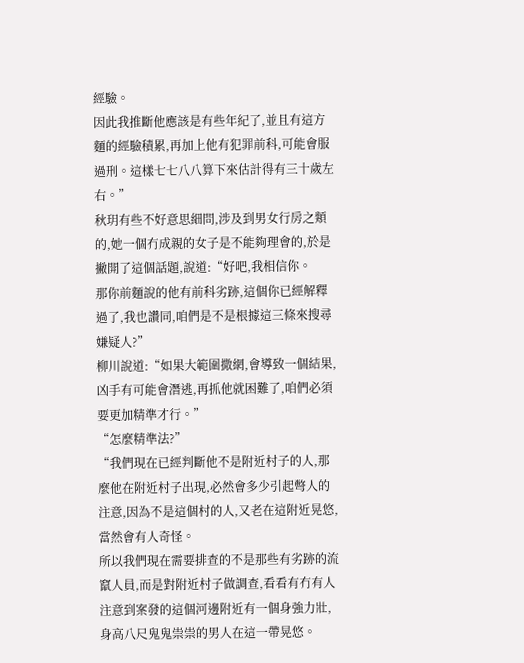經驗。
因此我推斷他應該是有些年紀了,並且有這方麵的經驗積累,再加上他有犯罪前科,可能會服過刑。這樣七七八八算下來估計得有三十歲左右。”
秋玥有些不好意思細問,涉及到男女行房之類的,她一個冇成親的女子是不能夠理會的,於是撇開了這個話題,說道:“好吧,我相信你。
那你前麵說的他有前科劣跡,這個你已經解釋過了,我也讚同,咱們是不是根據這三條來搜尋嫌疑人?”
柳川說道:“如果大範圍撒網,會導致一個結果,凶手有可能會潛逃,再抓他就困難了,咱們必須要更加精準才行。”
“怎麼精準法?”
“我們現在已經判斷他不是附近村子的人,那麼他在附近村子出現,必然會多少引起彆人的注意,因為不是這個村的人,又老在這附近晃悠,當然會有人奇怪。
所以我們現在需要排查的不是那些有劣跡的流竄人員,而是對附近村子做調查,看看有冇有人注意到案發的這個河邊附近有一個身強力壯,身高八尺鬼鬼祟祟的男人在這一帶晃悠。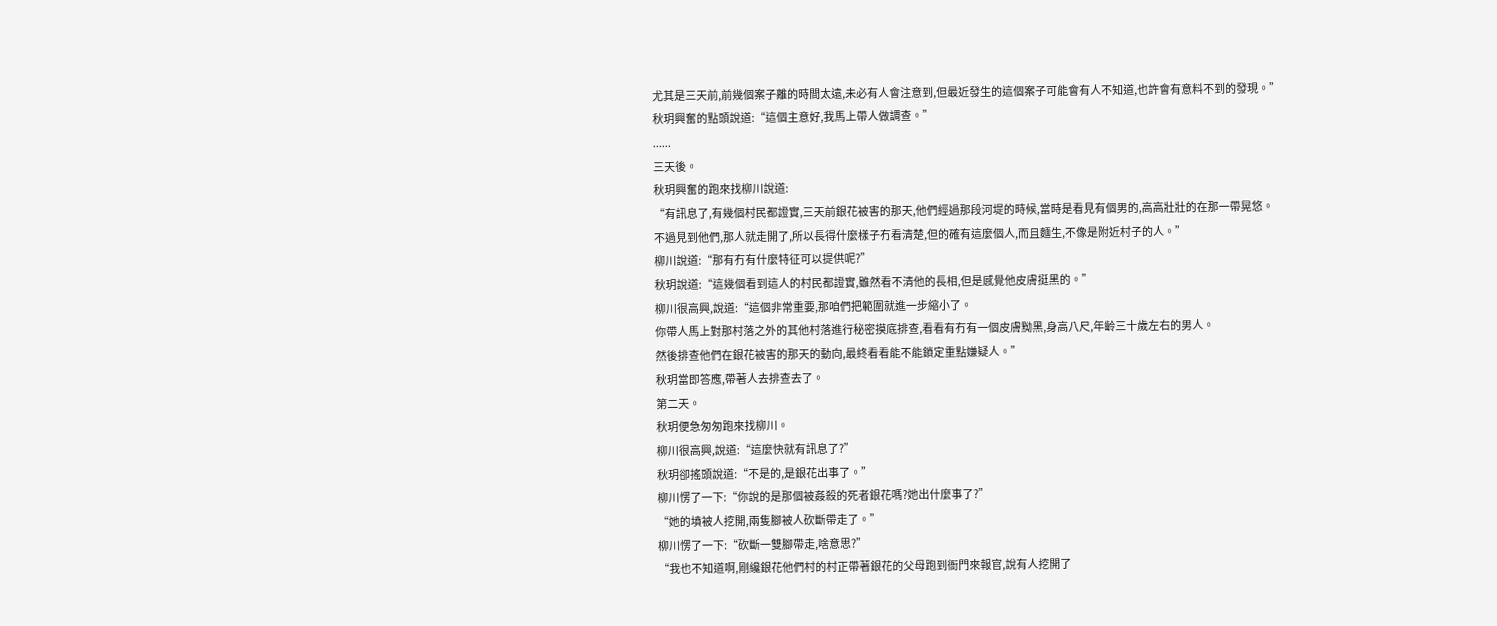尤其是三天前,前幾個案子離的時間太遠,未必有人會注意到,但最近發生的這個案子可能會有人不知道,也許會有意料不到的發現。”
秋玥興奮的點頭說道:“這個主意好,我馬上帶人做調查。”
......
三天後。
秋玥興奮的跑來找柳川說道:
“有訊息了,有幾個村民都證實,三天前銀花被害的那天,他們經過那段河堤的時候,當時是看見有個男的,高高壯壯的在那一帶晃悠。
不過見到他們,那人就走開了,所以長得什麼樣子冇看清楚,但的確有這麼個人,而且麵生,不像是附近村子的人。”
柳川說道:“那有冇有什麼特征可以提供呢?”
秋玥說道:“這幾個看到這人的村民都證實,雖然看不清他的長相,但是感覺他皮膚挺黑的。”
柳川很高興,說道:“這個非常重要,那咱們把範圍就進一步縮小了。
你帶人馬上對那村落之外的其他村落進行秘密摸底排查,看看有冇有一個皮膚黝黑,身高八尺,年齡三十歲左右的男人。
然後排查他們在銀花被害的那天的動向,最終看看能不能鎖定重點嫌疑人。”
秋玥當即答應,帶著人去排查去了。
第二天。
秋玥便急匆匆跑來找柳川。
柳川很高興,說道:“這麼快就有訊息了?”
秋玥卻搖頭說道:“不是的,是銀花出事了。”
柳川愣了一下:“你說的是那個被姦殺的死者銀花嗎?她出什麼事了?”
“她的墳被人挖開,兩隻腳被人砍斷帶走了。”
柳川愣了一下:“砍斷一雙腳帶走,啥意思?”
“我也不知道啊,剛纔銀花他們村的村正帶著銀花的父母跑到衙門來報官,說有人挖開了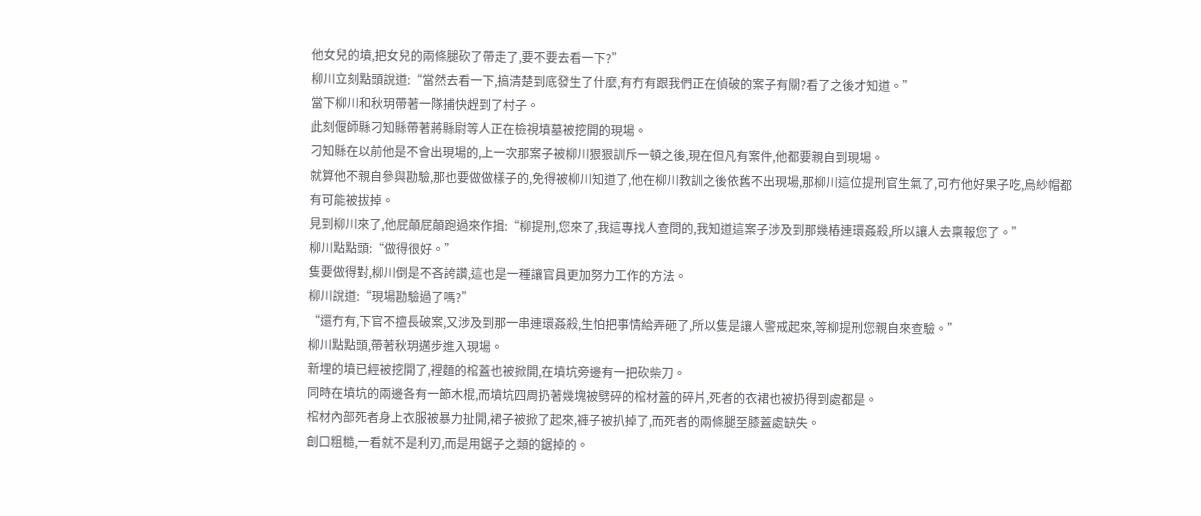他女兒的墳,把女兒的兩條腿砍了帶走了,要不要去看一下?”
柳川立刻點頭說道:“當然去看一下,搞清楚到底發生了什麼,有冇有跟我們正在偵破的案子有關?看了之後才知道。”
當下柳川和秋玥帶著一隊捕快趕到了村子。
此刻偃師縣刁知縣帶著蔣縣尉等人正在檢視墳墓被挖開的現場。
刁知縣在以前他是不會出現場的,上一次那案子被柳川狠狠訓斥一頓之後,現在但凡有案件,他都要親自到現場。
就算他不親自參與勘驗,那也要做做樣子的,免得被柳川知道了,他在柳川教訓之後依舊不出現場,那柳川這位提刑官生氣了,可冇他好果子吃,烏紗帽都有可能被拔掉。
見到柳川來了,他屁顛屁顛跑過來作揖:“柳提刑,您來了,我這專找人查問的,我知道這案子涉及到那幾樁連環姦殺,所以讓人去稟報您了。”
柳川點點頭:“做得很好。”
隻要做得對,柳川倒是不吝誇讚,這也是一種讓官員更加努力工作的方法。
柳川說道:“現場勘驗過了嗎?”
“還冇有,下官不擅長破案,又涉及到那一串連環姦殺,生怕把事情給弄砸了,所以隻是讓人警戒起來,等柳提刑您親自來查驗。”
柳川點點頭,帶著秋玥邁步進入現場。
新埋的墳已經被挖開了,裡麵的棺蓋也被掀開,在墳坑旁邊有一把砍柴刀。
同時在墳坑的兩邊各有一節木棍,而墳坑四周扔著幾塊被劈碎的棺材蓋的碎片,死者的衣裙也被扔得到處都是。
棺材內部死者身上衣服被暴力扯開,裙子被掀了起來,褲子被扒掉了,而死者的兩條腿至膝蓋處缺失。
創口粗糙,一看就不是利刃,而是用鋸子之類的鋸掉的。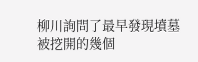柳川詢問了最早發現墳墓被挖開的幾個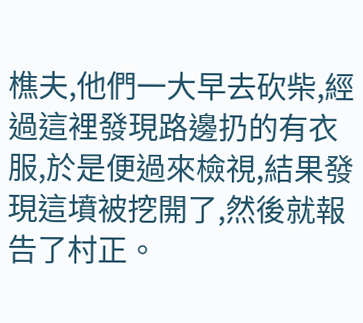樵夫,他們一大早去砍柴,經過這裡發現路邊扔的有衣服,於是便過來檢視,結果發現這墳被挖開了,然後就報告了村正。